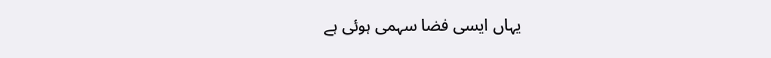یہاں ایسی فضا سہمی ہوئی ہے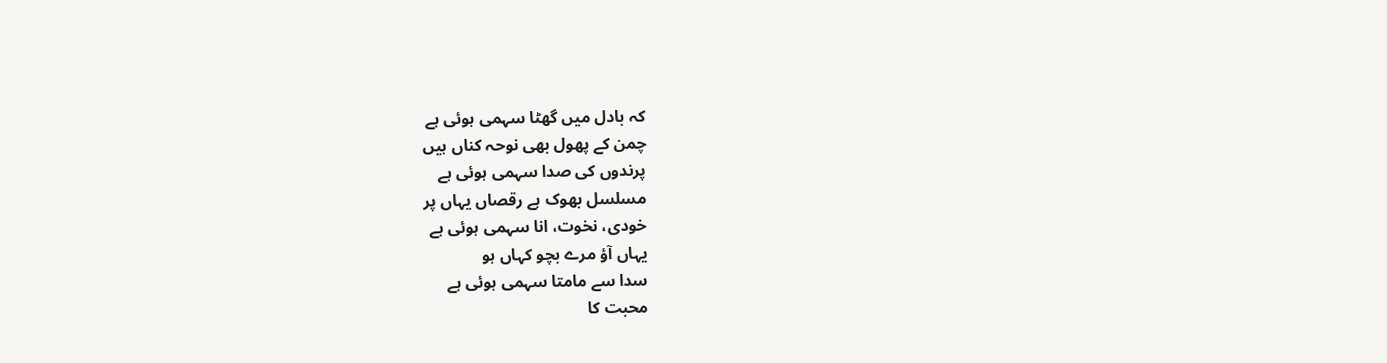کہ بادل میں گھٹا سہمی ہوئی ہے
چمن کے پھول بھی نوحہ کناں ہیں
پرندوں کی صدا سہمی ہوئی ہے
مسلسل بھوک ہے رقصاں یہاں پر
خودی، نخوت، انا سہمی ہوئی ہے
یہاں آؤ مرے بچو کہاں ہو
سدا سے مامتا سہمی ہوئی ہے
محبت کا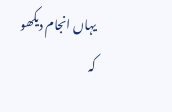یہاں انجام دیکھو
کہ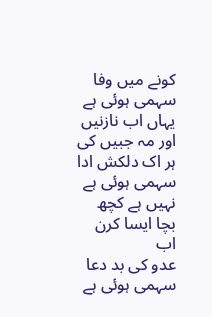کونے میں وفا سہمی ہوئی ہے
یہاں اب نازنیں اور مہ جبیں کی
ہر اک دلکش ادا سہمی ہوئی ہے
نہیں ہے کچھ بچا ایسا کرن اب
عدو کی بد دعا سہمی ہوئی ہے